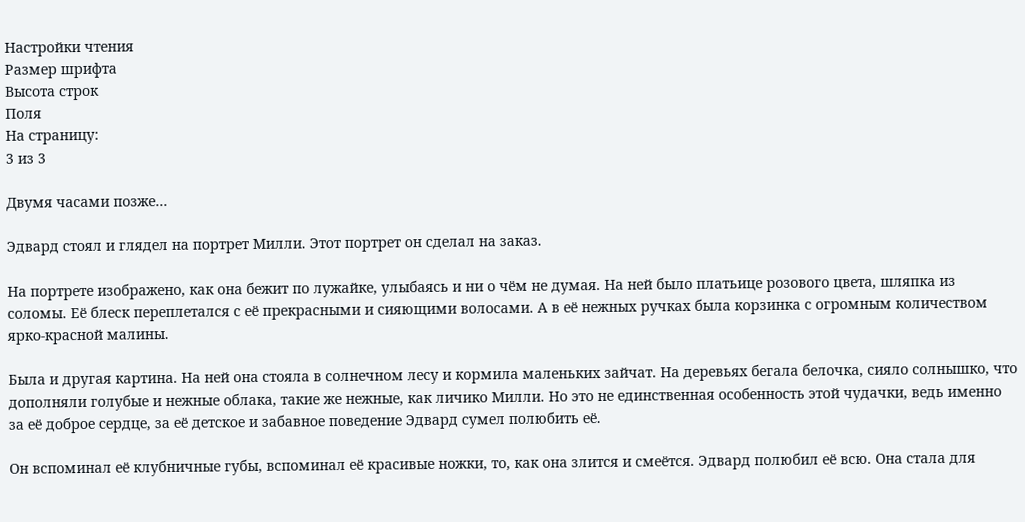Настройки чтения
Размер шрифта
Высота строк
Поля
На страницу:
3 из 3

Двумя часами позже…

Эдвард стоял и глядел на портрет Милли. Этот портрет он сделал на заказ.

На портрете изображено, как она бежит по лужайке, улыбаясь и ни о чём не думая. На ней было платьице розового цвета, шляпка из соломы. Её блеск переплетался с её прекрасными и сияющими волосами. А в её нежных ручках была корзинка с огромным количеством ярко-красной малины.

Была и другая картина. На ней она стояла в солнечном лесу и кормила маленьких зайчат. На деревьях бегала белочка, сияло солнышко, что дополняли голубые и нежные облака, такие же нежные, как личико Милли. Но это не единственная особенность этой чудачки, ведь именно за её доброе сердце, за её детское и забавное поведение Эдвард сумел полюбить её.

Он вспоминал её клубничные губы, вспоминал её красивые ножки, то, как она злится и смеётся. Эдвард полюбил её всю. Она стала для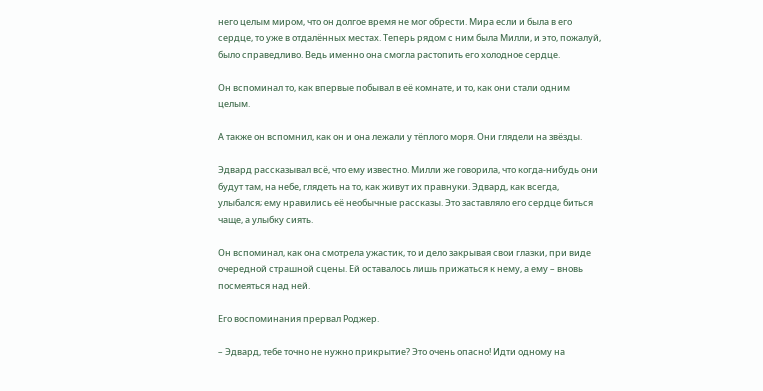него целым миром, что он долгое время не мог обрести. Мира если и была в его сердце, то уже в отдалённых местах. Теперь рядом с ним была Милли, и это, пожалуй, было справедливо. Ведь именно она смогла растопить его холодное сердце.

Он вспоминал то, как впервые побывал в её комнате, и то, как они стали одним целым.

А также он вспомнил, как он и она лежали у тёплого моря. Они глядели на звёзды.

Эдвард рассказывал всё, что ему известно. Милли же говорила, что когда-нибудь они будут там, на небе, глядеть на то, как живут их правнуки. Эдвард, как всегда, улыбался; ему нравились её необычные рассказы. Это заставляло его сердце биться чаще, а улыбку сиять.

Он вспоминал, как она смотрела ужастик, то и дело закрывая свои глазки, при виде очередной страшной сцены. Ей оставалось лишь прижаться к нему, а ему – вновь посмеяться над ней.

Его воспоминания прервал Роджер.

– Эдвард, тебе точно не нужно прикрытие? Это очень опасно! Идти одному на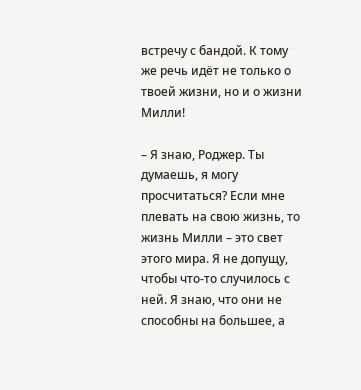встречу с бандой. К тому же речь идёт не только о твоей жизни, но и о жизни Милли!

– Я знаю, Роджер. Ты думаешь, я могу просчитаться? Если мне плевать на свою жизнь, то жизнь Милли – это свет этого мира. Я не допущу, чтобы что-то случилось с ней. Я знаю, что они не способны на большее, а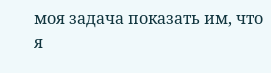моя задача показать им, что я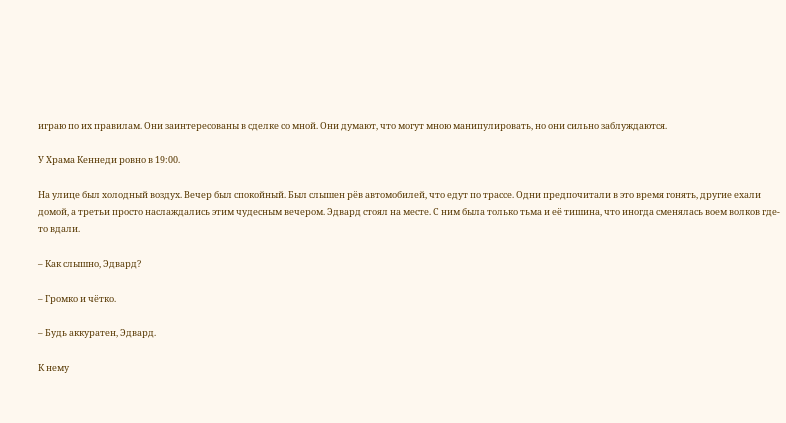играю по их правилам. Они заинтересованы в сделке со мной. Они думают, что могут мною манипулировать, но они сильно заблуждаются.

У Храма Кеннеди ровно в 19:00.

На улице был холодный воздух. Вечер был спокойный. Был слышен рёв автомобилей, что едут по трассе. Одни предпочитали в это время гонять, другие ехали домой, а третьи просто наслаждались этим чудесным вечером. Эдвард стоял на месте. С ним была только тьма и её тишина, что иногда сменялась воем волков где-то вдали.

– Как слышно, Эдвард?

– Громко и чётко.

– Будь аккуратен, Эдвард.

К нему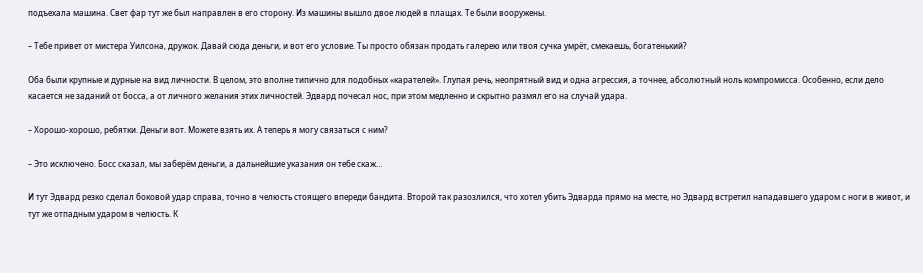подъехала машина. Свет фар тут же был направлен в его сторону. Из машины вышло двое людей в плащах. Те были вооружены.

– Тебе привет от мистера Уилсона, дружок. Давай сюда деньги, и вот его условие. Ты просто обязан продать галерею или твоя сучка умрёт, смекаешь, богатенький?

Оба были крупные и дурные на вид личности. В целом, это вполне типично для подобных «карателей». Глупая речь, неопрятный вид и одна агрессия, а точнее, абсолютный ноль компромисса. Особенно, если дело касается не заданий от босса, а от личного желания этих личностей. Эдвард почесал нос, при этом медленно и скрытно размял его на случай удара.

– Хорошо-хорошо, ребятки. Деньги вот. Можете взять их. А теперь я могу связаться с ним?

– Это исключено. Босс сказал, мы заберём деньги, а дальнейшие указания он тебе скаж…

И тут Эдвард резко сделал боковой удар справа, точно в челюсть стоящего впереди бандита. Второй так разозлился, что хотел убить Эдварда прямо на месте, но Эдвард встретил нападавшего ударом с ноги в живот, и тут же отпадным ударом в челюсть. К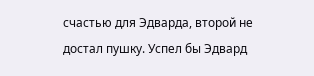счастью для Эдварда, второй не достал пушку. Успел бы Эдвард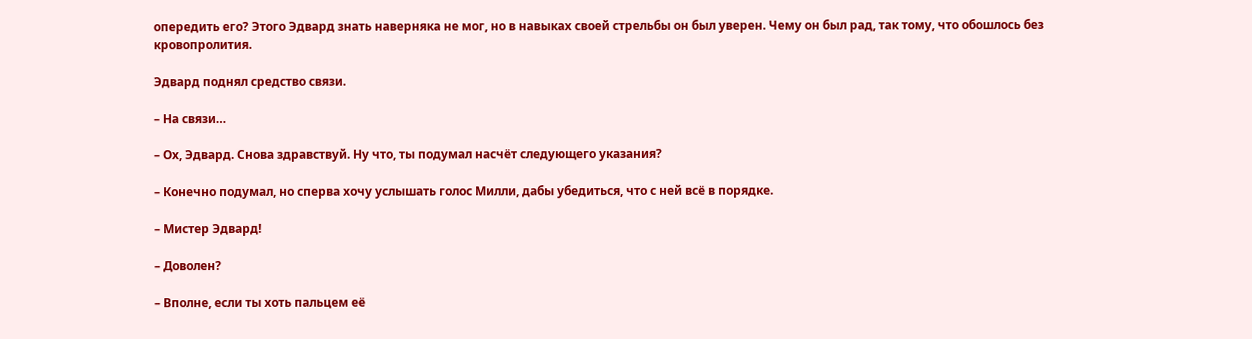опередить его? Этого Эдвард знать наверняка не мог, но в навыках своей стрельбы он был уверен. Чему он был рад, так тому, что обошлось без кровопролития.

Эдвард поднял средство связи.

– На связи…

– Ох, Эдвард. Снова здравствуй. Ну что, ты подумал насчёт следующего указания?

– Конечно подумал, но сперва хочу услышать голос Милли, дабы убедиться, что с ней всё в порядке.

– Мистер Эдвард!

– Доволен?

– Вполне, если ты хоть пальцем её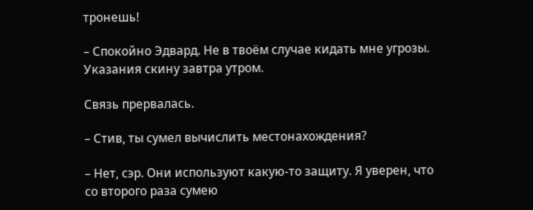тронешь!

– Спокойно Эдвард. Не в твоём случае кидать мне угрозы. Указания скину завтра утром.

Связь прервалась.

– Стив, ты сумел вычислить местонахождения?

– Нет, сэр. Они используют какую-то защиту. Я уверен, что со второго раза сумею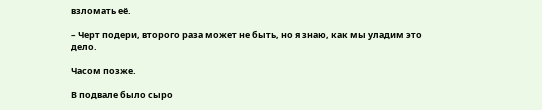взломать её.

– Черт подери, второго раза может не быть, но я знаю, как мы уладим это дело.

Часом позже.

В подвале было сыро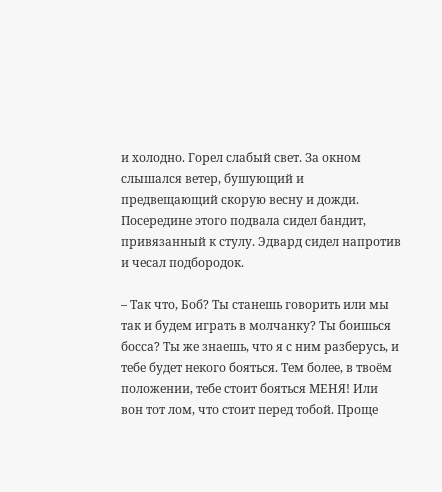и холодно. Горел слабый свет. За окном слышался ветер, бушующий и предвещающий скорую весну и дожди. Посередине этого подвала сидел бандит, привязанный к стулу. Эдвард сидел напротив и чесал подбородок.

– Так что, Боб? Ты станешь говорить или мы так и будем играть в молчанку? Ты боишься босса? Ты же знаешь, что я с ним разберусь, и тебе будет некого бояться. Тем более, в твоём положении, тебе стоит бояться МЕНЯ! Или вон тот лом, что стоит перед тобой. Проще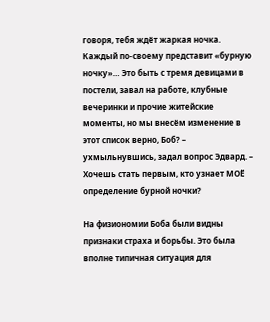говоря, тебя ждёт жаркая ночка. Каждый по-своему представит «бурную ночку»… Это быть с тремя девицами в постели, завал на работе, клубные вечеринки и прочие житейские моменты, но мы внесём изменение в этот список верно, Боб? – ухмыльнувшись, задал вопрос Эдвард. – Хочешь стать первым, кто узнает МОЁ определение бурной ночки?

На физиономии Боба были видны признаки страха и борьбы. Это была вполне типичная ситуация для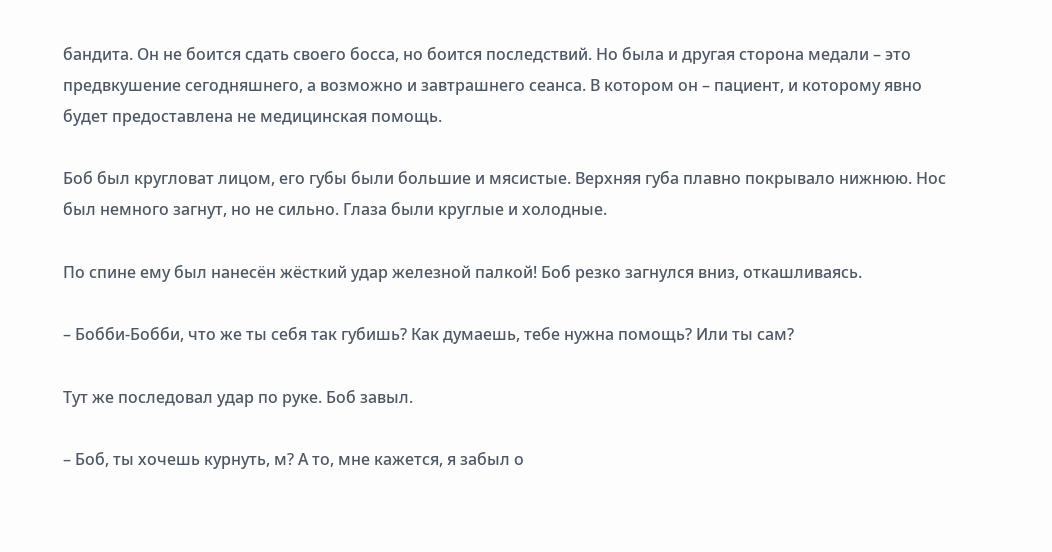бандита. Он не боится сдать своего босса, но боится последствий. Но была и другая сторона медали – это предвкушение сегодняшнего, а возможно и завтрашнего сеанса. В котором он – пациент, и которому явно будет предоставлена не медицинская помощь.

Боб был кругловат лицом, его губы были большие и мясистые. Верхняя губа плавно покрывало нижнюю. Нос был немного загнут, но не сильно. Глаза были круглые и холодные.

По спине ему был нанесён жёсткий удар железной палкой! Боб резко загнулся вниз, откашливаясь.

– Бобби-Бобби, что же ты себя так губишь? Как думаешь, тебе нужна помощь? Или ты сам?

Тут же последовал удар по руке. Боб завыл.

– Боб, ты хочешь курнуть, м? А то, мне кажется, я забыл о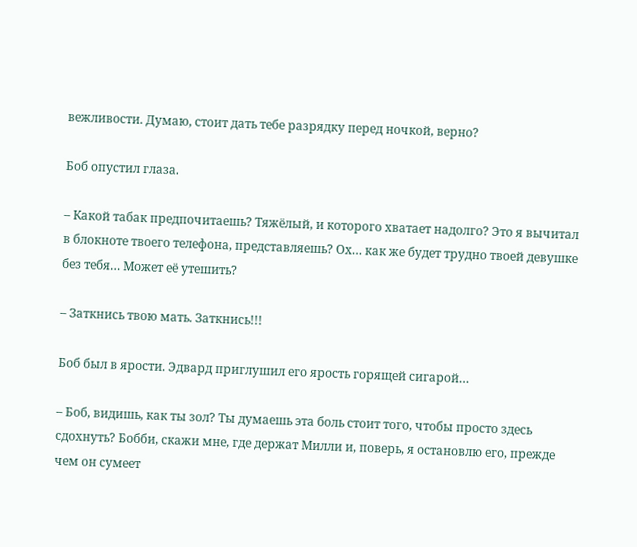вежливости. Думаю, стоит дать тебе разрядку перед ночкой, верно?

Боб опустил глаза.

– Какой табак предпочитаешь? Тяжёлый, и которого хватает надолго? Это я вычитал в блокноте твоего телефона, представляешь? Ох… как же будет трудно твоей девушке без тебя… Может её утешить?

– Заткнись твою мать. Заткнись!!!

Боб был в ярости. Эдвард приглушил его ярость горящей сигарой…

– Боб, видишь, как ты зол? Ты думаешь эта боль стоит того, чтобы просто здесь сдохнуть? Бобби, скажи мне, где держат Милли и, поверь, я остановлю его, прежде чем он сумеет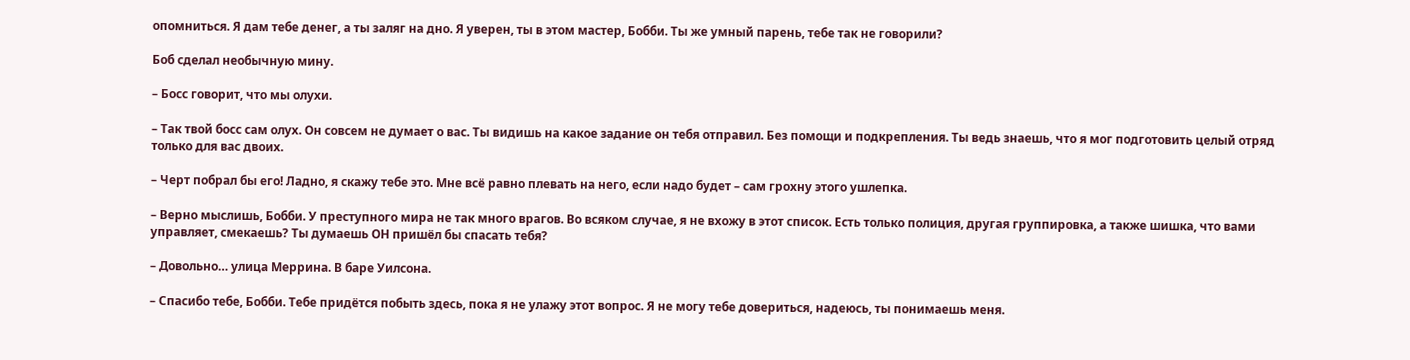опомниться. Я дам тебе денег, а ты заляг на дно. Я уверен, ты в этом мастер, Бобби. Ты же умный парень, тебе так не говорили?

Боб сделал необычную мину.

– Босс говорит, что мы олухи.

– Так твой босс сам олух. Он совсем не думает о вас. Ты видишь на какое задание он тебя отправил. Без помощи и подкрепления. Ты ведь знаешь, что я мог подготовить целый отряд только для вас двоих.

– Черт побрал бы его! Ладно, я скажу тебе это. Мне всё равно плевать на него, если надо будет – сам грохну этого ушлепка.

– Верно мыслишь, Бобби. У преступного мира не так много врагов. Во всяком случае, я не вхожу в этот список. Есть только полиция, другая группировка, а также шишка, что вами управляет, смекаешь? Ты думаешь ОН пришёл бы спасать тебя?

– Довольно… улица Меррина. В баре Уилсона.

– Спасибо тебе, Бобби. Тебе придётся побыть здесь, пока я не улажу этот вопрос. Я не могу тебе довериться, надеюсь, ты понимаешь меня.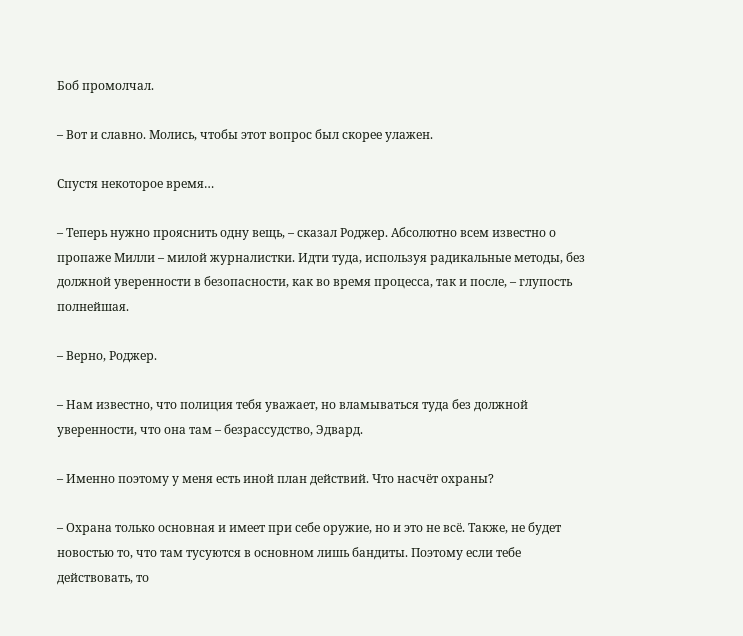Боб промолчал.

– Вот и славно. Молись, чтобы этот вопрос был скорее улажен.

Спустя некоторое время…

– Теперь нужно прояснить одну вещь, – сказал Роджер. Абсолютно всем известно о пропаже Милли – милой журналистки. Идти туда, используя радикальные методы, без должной уверенности в безопасности, как во время процесса, так и после, – глупость полнейшая.

– Верно, Роджер.

– Нам известно, что полиция тебя уважает, но вламываться туда без должной уверенности, что она там – безрассудство, Эдвард.

– Именно поэтому у меня есть иной план действий. Что насчёт охраны?

– Охрана только основная и имеет при себе оружие, но и это не всё. Также, не будет новостью то, что там тусуются в основном лишь бандиты. Поэтому если тебе действовать, то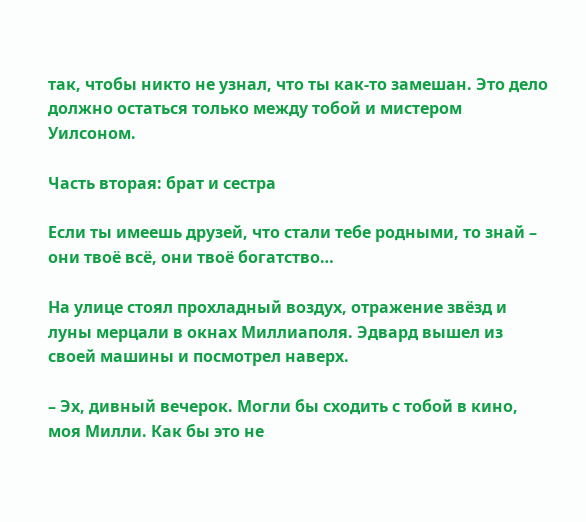так, чтобы никто не узнал, что ты как-то замешан. Это дело должно остаться только между тобой и мистером Уилсоном.

Часть вторая: брат и сестра

Если ты имеешь друзей, что стали тебе родными, то знай – они твоё всё, они твоё богатство…

На улице стоял прохладный воздух, отражение звёзд и луны мерцали в окнах Миллиаполя. Эдвард вышел из своей машины и посмотрел наверх.

– Эх, дивный вечерок. Могли бы сходить с тобой в кино, моя Милли. Как бы это не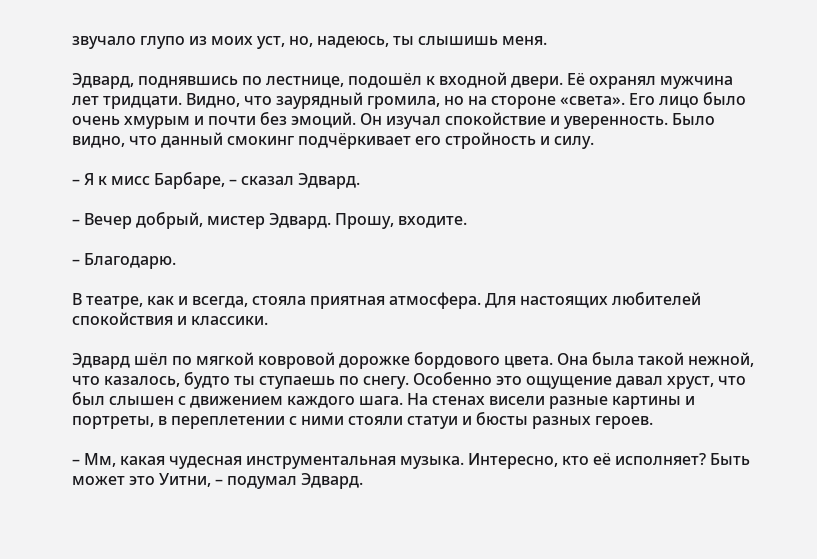звучало глупо из моих уст, но, надеюсь, ты слышишь меня.

Эдвард, поднявшись по лестнице, подошёл к входной двери. Её охранял мужчина лет тридцати. Видно, что заурядный громила, но на стороне «света». Его лицо было очень хмурым и почти без эмоций. Он изучал спокойствие и уверенность. Было видно, что данный смокинг подчёркивает его стройность и силу.

– Я к мисс Барбаре, – сказал Эдвард.

– Вечер добрый, мистер Эдвард. Прошу, входите.

– Благодарю.

В театре, как и всегда, стояла приятная атмосфера. Для настоящих любителей спокойствия и классики.

Эдвард шёл по мягкой ковровой дорожке бордового цвета. Она была такой нежной, что казалось, будто ты ступаешь по снегу. Особенно это ощущение давал хруст, что был слышен с движением каждого шага. На стенах висели разные картины и портреты, в переплетении с ними стояли статуи и бюсты разных героев.

– Мм, какая чудесная инструментальная музыка. Интересно, кто её исполняет? Быть может это Уитни, – подумал Эдвард.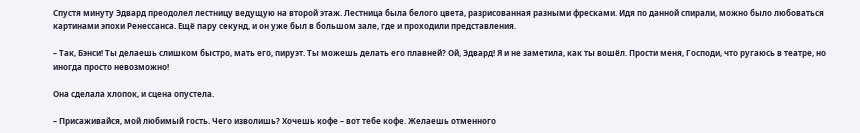Спустя минуту Эдвард преодолел лестницу ведущую на второй этаж. Лестница была белого цвета, разрисованная разными фресками. Идя по данной спирали, можно было любоваться картинами эпохи Ренессанса. Ещё пару секунд, и он уже был в большом зале, где и проходили представления.

– Так, Бэнси! Ты делаешь слишком быстро, мать его, пируэт. Ты можешь делать его плавней? Ой, Эдвард! Я и не заметила, как ты вошёл. Прости меня, Господи, что ругаюсь в театре, но иногда просто невозможно!

Она сделала хлопок, и сцена опустела.

– Присаживайся, мой любимый гость. Чего изволишь? Хочешь кофе – вот тебе кофе. Желаешь отменного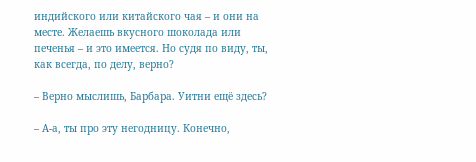индийского или китайского чая – и они на месте. Желаешь вкусного шоколада или печенья – и это имеется. Но судя по виду, ты, как всегда, по делу, верно?

– Верно мыслишь, Барбара. Уитни ещё здесь?

– А-а, ты про эту негодницу. Конечно,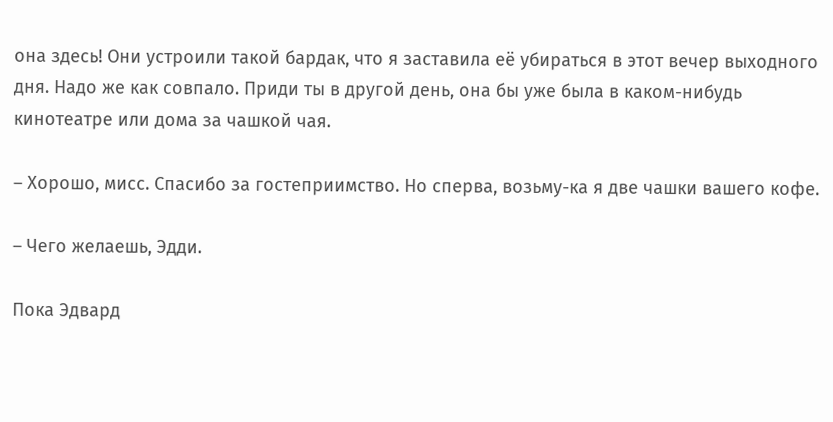она здесь! Они устроили такой бардак, что я заставила её убираться в этот вечер выходного дня. Надо же как совпало. Приди ты в другой день, она бы уже была в каком-нибудь кинотеатре или дома за чашкой чая.

– Хорошо, мисс. Спасибо за гостеприимство. Но сперва, возьму-ка я две чашки вашего кофе.

– Чего желаешь, Эдди.

Пока Эдвард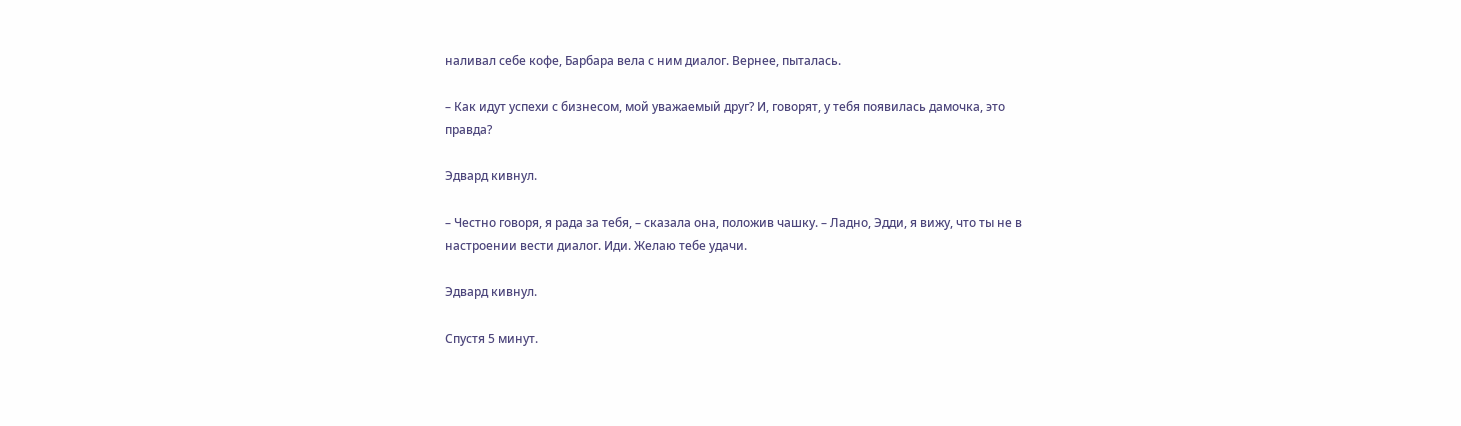наливал себе кофе, Барбара вела с ним диалог. Вернее, пыталась.

– Как идут успехи с бизнесом, мой уважаемый друг? И, говорят, у тебя появилась дамочка, это правда?

Эдвард кивнул.

– Честно говоря, я рада за тебя, – сказала она, положив чашку. – Ладно, Эдди, я вижу, что ты не в настроении вести диалог. Иди. Желаю тебе удачи.

Эдвард кивнул.

Спустя 5 минут.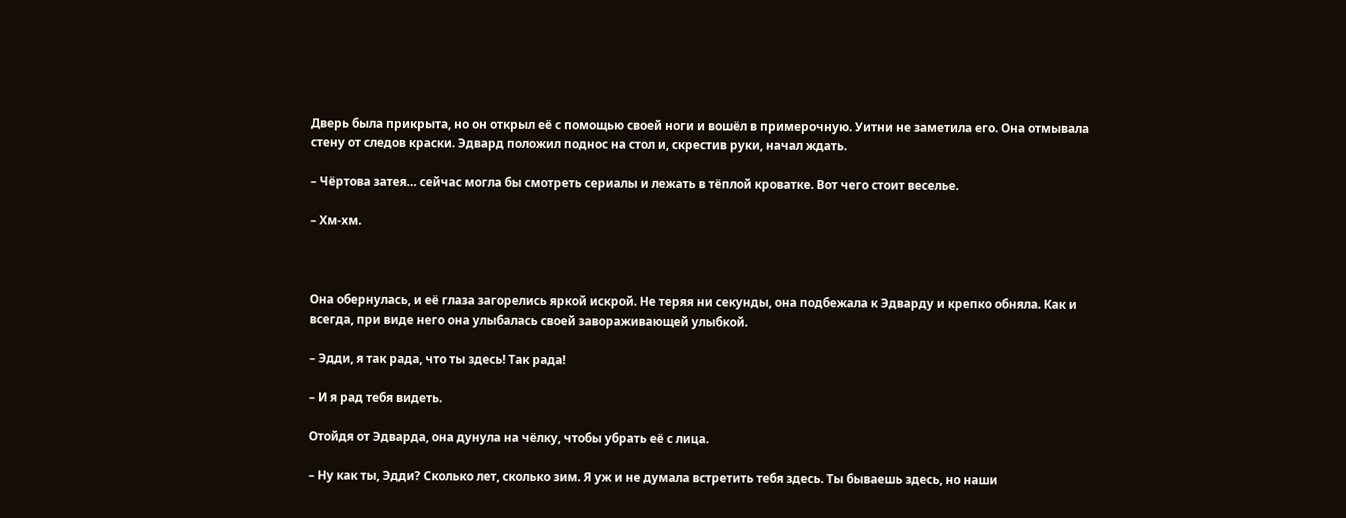Дверь была прикрыта, но он открыл её с помощью своей ноги и вошёл в примерочную. Уитни не заметила его. Она отмывала стену от следов краски. Эдвард положил поднос на стол и, скрестив руки, начал ждать.

– Чёртова затея… сейчас могла бы смотреть сериалы и лежать в тёплой кроватке. Вот чего стоит веселье.

– Хм-хм.



Она обернулась, и её глаза загорелись яркой искрой. Не теряя ни секунды, она подбежала к Эдварду и крепко обняла. Как и всегда, при виде него она улыбалась своей завораживающей улыбкой.

– Эдди, я так рада, что ты здесь! Так рада!

– И я рад тебя видеть.

Отойдя от Эдварда, она дунула на чёлку, чтобы убрать её с лица.

– Ну как ты, Эдди? Сколько лет, сколько зим. Я уж и не думала встретить тебя здесь. Ты бываешь здесь, но наши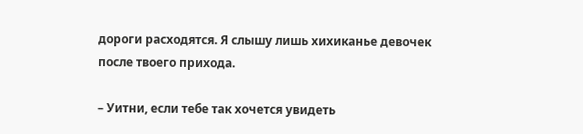дороги расходятся. Я слышу лишь хихиканье девочек после твоего прихода.

– Уитни, если тебе так хочется увидеть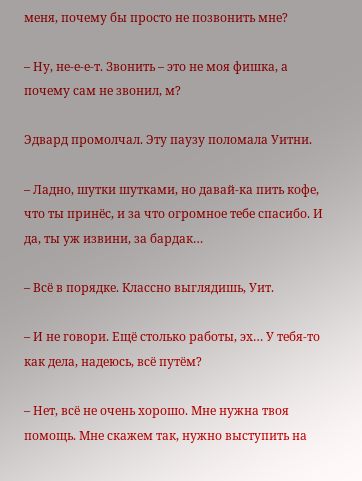меня, почему бы просто не позвонить мне?

– Ну, не-е-е-т. Звонить – это не моя фишка, а почему сам не звонил, м?

Эдвард промолчал. Эту паузу поломала Уитни.

– Ладно, шутки шутками, но давай-ка пить кофе, что ты принёс, и за что огромное тебе спасибо. И да, ты уж извини, за бардак…

– Всё в порядке. Классно выглядишь, Уит.

– И не говори. Ещё столько работы, эх… У тебя-то как дела, надеюсь, всё путём?

– Нет, всё не очень хорошо. Мне нужна твоя помощь. Мне скажем так, нужно выступить на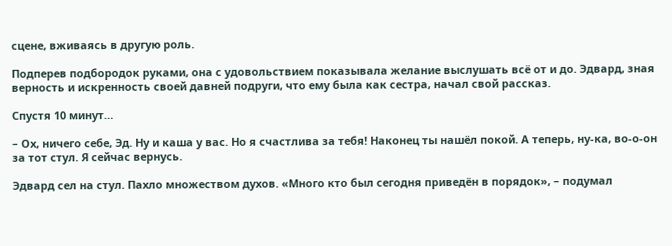сцене, вживаясь в другую роль.

Подперев подбородок руками, она с удовольствием показывала желание выслушать всё от и до. Эдвард, зная верность и искренность своей давней подруги, что ему была как сестра, начал свой рассказ.

Спустя 10 минут…

– Ох, ничего себе, Эд. Ну и каша у вас. Но я счастлива за тебя! Наконец ты нашёл покой. А теперь, ну-ка, во-о-он за тот стул. Я сейчас вернусь.

Эдвард сел на стул. Пахло множеством духов. «Много кто был сегодня приведён в порядок», – подумал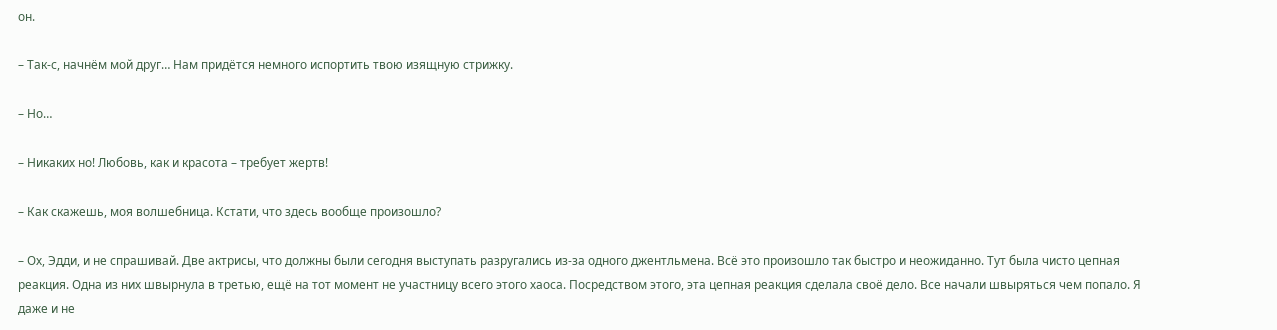он.

– Так-с, начнём мой друг… Нам придётся немного испортить твою изящную стрижку.

– Но…

– Никаких но! Любовь, как и красота – требует жертв!

– Как скажешь, моя волшебница. Кстати, что здесь вообще произошло?

– Ох, Эдди, и не спрашивай. Две актрисы, что должны были сегодня выступать разругались из-за одного джентльмена. Всё это произошло так быстро и неожиданно. Тут была чисто цепная реакция. Одна из них швырнула в третью, ещё на тот момент не участницу всего этого хаоса. Посредством этого, эта цепная реакция сделала своё дело. Все начали швыряться чем попало. Я даже и не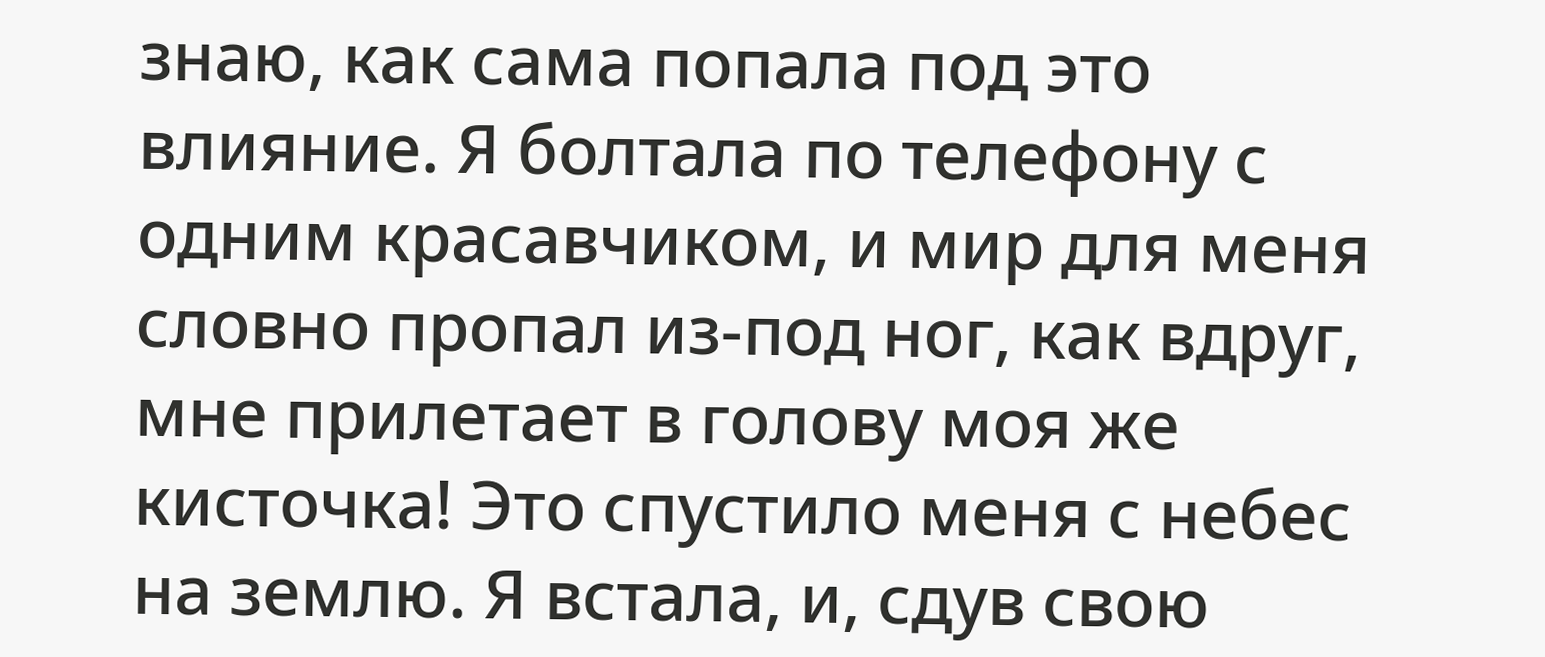знаю, как сама попала под это влияние. Я болтала по телефону с одним красавчиком, и мир для меня словно пропал из-под ног, как вдруг, мне прилетает в голову моя же кисточка! Это спустило меня с небес на землю. Я встала, и, сдув свою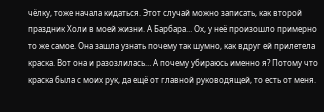чёлку, тоже начала кидаться. Этот случай можно записать, как второй праздник Холи в моей жизни. А Барбара… Ох, у неё произошло примерно то же самое. Она зашла узнать почему так шумно, как вдруг ей прилетела краска. Вот она и разозлилась… А почему убираюсь именно я? Потому что краска была с моих рук, да ещё от главной руководящей, то есть от меня.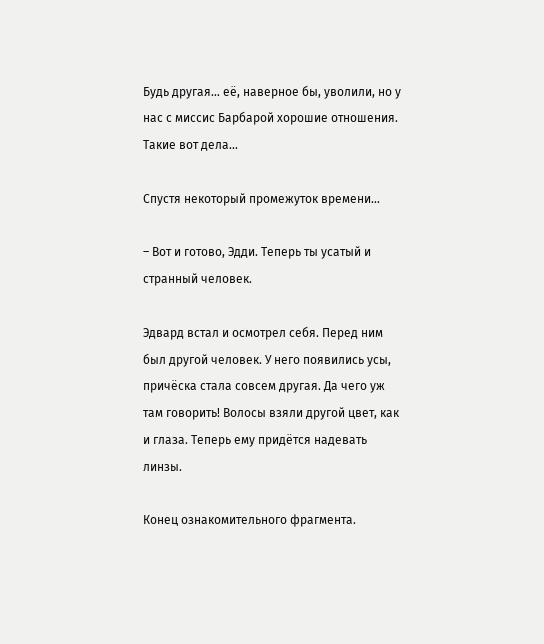Будь другая… её, наверное бы, уволили, но у нас с миссис Барбарой хорошие отношения. Такие вот дела…

Спустя некоторый промежуток времени…

– Вот и готово, Эдди. Теперь ты усатый и странный человек.

Эдвард встал и осмотрел себя. Перед ним был другой человек. У него появились усы, причёска стала совсем другая. Да чего уж там говорить! Волосы взяли другой цвет, как и глаза. Теперь ему придётся надевать линзы.

Конец ознакомительного фрагмента.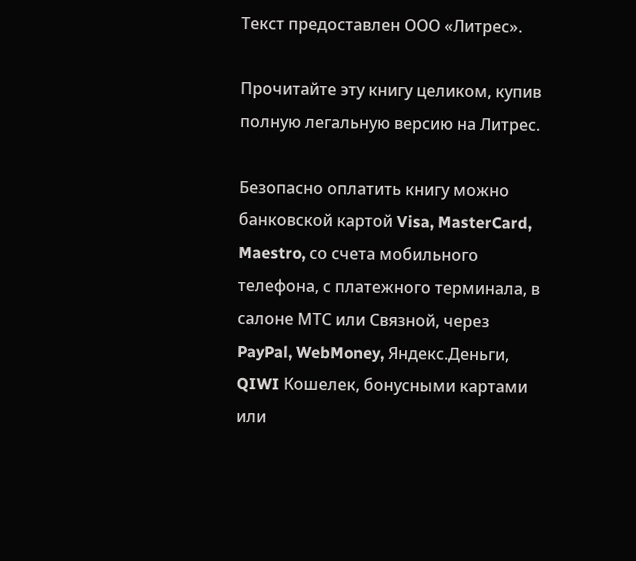Текст предоставлен ООО «Литрес».

Прочитайте эту книгу целиком, купив полную легальную версию на Литрес.

Безопасно оплатить книгу можно банковской картой Visa, MasterCard, Maestro, со счета мобильного телефона, с платежного терминала, в салоне МТС или Связной, через PayPal, WebMoney, Яндекс.Деньги, QIWI Кошелек, бонусными картами или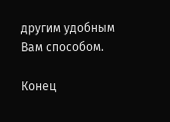другим удобным Вам способом.

Конец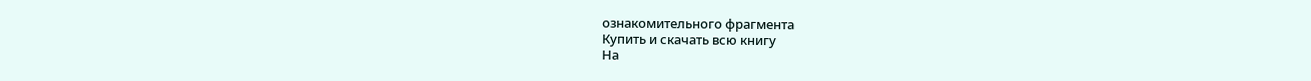ознакомительного фрагмента
Купить и скачать всю книгу
На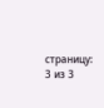страницу:
3 из 3